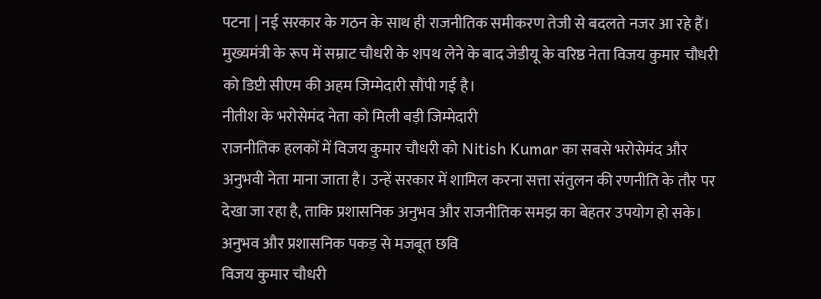पटना | नई सरकार के गठन के साथ ही राजनीतिक समीकरण तेजी से बदलते नजर आ रहे हैं। मुख्यमंत्री के रूप में सम्राट चौधरी के शपथ लेने के बाद जेडीयू के वरिष्ठ नेता विजय कुमार चौधरी को डिप्टी सीएम की अहम जिम्मेदारी सौंपी गई है।
नीतीश के भरोसेमंद नेता को मिली बड़ी जिम्मेदारी
राजनीतिक हलकों में विजय कुमार चौधरी को Nitish Kumar का सबसे भरोसेमंद और अनुभवी नेता माना जाता है। उन्हें सरकार में शामिल करना सत्ता संतुलन की रणनीति के तौर पर देखा जा रहा है, ताकि प्रशासनिक अनुभव और राजनीतिक समझ का बेहतर उपयोग हो सके।
अनुभव और प्रशासनिक पकड़ से मजबूत छवि
विजय कुमार चौधरी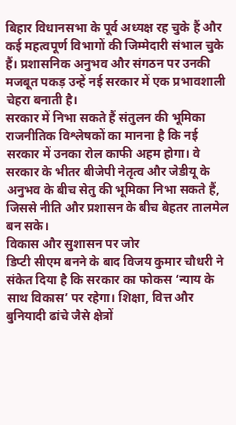बिहार विधानसभा के पूर्व अध्यक्ष रह चुके हैं और कई महत्वपूर्ण विभागों की जिम्मेदारी संभाल चुके हैं। प्रशासनिक अनुभव और संगठन पर उनकी मजबूत पकड़ उन्हें नई सरकार में एक प्रभावशाली चेहरा बनाती है।
सरकार में निभा सकते हैं संतुलन की भूमिका
राजनीतिक विश्लेषकों का मानना है कि नई सरकार में उनका रोल काफी अहम होगा। वे सरकार के भीतर बीजेपी नेतृत्व और जेडीयू के अनुभव के बीच सेतु की भूमिका निभा सकते हैं, जिससे नीति और प्रशासन के बीच बेहतर तालमेल बन सके।
विकास और सुशासन पर जोर
डिप्टी सीएम बनने के बाद विजय कुमार चौधरी ने संकेत दिया है कि सरकार का फोकस ‘न्याय के साथ विकास’ पर रहेगा। शिक्षा, वित्त और बुनियादी ढांचे जैसे क्षेत्रों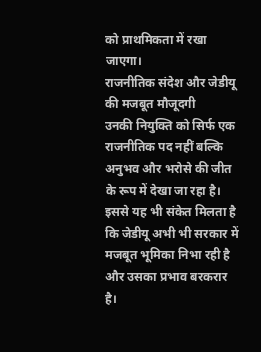को प्राथमिकता में रखा जाएगा।
राजनीतिक संदेश और जेडीयू की मजबूत मौजूदगी
उनकी नियुक्ति को सिर्फ एक राजनीतिक पद नहीं बल्कि अनुभव और भरोसे की जीत के रूप में देखा जा रहा है। इससे यह भी संकेत मिलता है कि जेडीयू अभी भी सरकार में मजबूत भूमिका निभा रही है और उसका प्रभाव बरकरार है।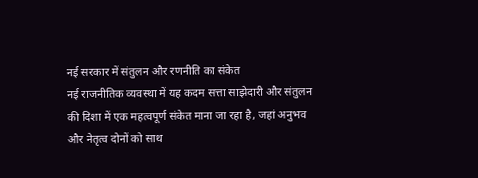नई सरकार में संतुलन और रणनीति का संकेत
नई राजनीतिक व्यवस्था में यह कदम सत्ता साझेदारी और संतुलन की दिशा में एक महत्वपूर्ण संकेत माना जा रहा है, जहां अनुभव और नेतृत्व दोनों को साथ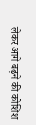लेकर आगे बढ़ने की कोशिश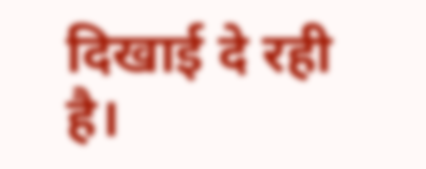दिखाई दे रही है।